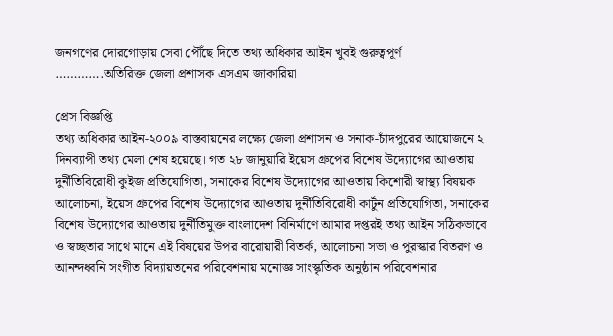জনগণের দোরগোড়ায় সেবা পৌঁছে দিতে তথ্য অধিকার আইন খুবই গুরুত্বপূর্ণ
………….অতিরিক্ত জেলা প্রশাসক এসএম জাকারিয়া

প্রেস বিজ্ঞপ্তি
তথ্য অধিকার আইন-২০০৯ বাস্তবায়নের লক্ষ্যে জেলা প্রশাসন ও সনাক-চাঁদপুরের আয়োজনে ২ দিনব্যাপী তথ্য মেলা শেষ হয়েছে। গত ২৮ জানুয়ারি ইয়েস গ্রুপের বিশেষ উদ্যোগের আওতায় দুর্নীতিবিরোধী কুইজ প্রতিযোগিতা, সনাকের বিশেষ উদ্যোগের আওতায় কিশোরী স্বাস্থ্য বিষয়ক আলোচনা, ইয়েস গ্রুপের বিশেষ উদ্যোগের আওতায় দুর্নীতিবিরোধী কার্টুন প্রতিযোগিতা, সনাকের বিশেষ উদ্যোগের আওতায় দুর্নীতিমুক্ত বাংলাদেশ বিনির্মাণে আমার দপ্তরই তথ্য আইন সঠিকভাবে ও স্বচ্ছতার সাথে মানে এই বিষয়ের উপর বারোয়ারী বিতর্ক, আলোচনা সভা ও পুরস্কার বিতরণ ও আনন্দধ্বনি সংগীত বিদ্যায়তনের পরিবেশনায় মনোজ্ঞ সাংস্কৃতিক অনুষ্ঠান পরিবেশনার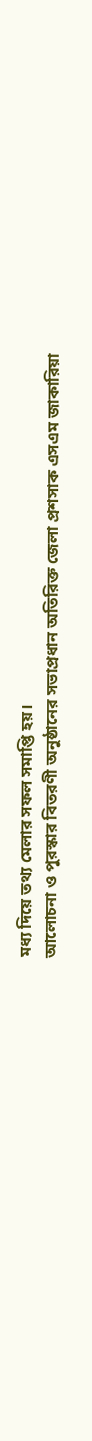মধ্য দিয়ে তথ্য মেলার সফল সমাপ্তি হয়।
আলোচনা ও পুরস্কার বিতরণী অনুষ্ঠানের সভাপ্রধান অতিরিক্ত জেলা প্রশসাক এসএম জাকারিয়া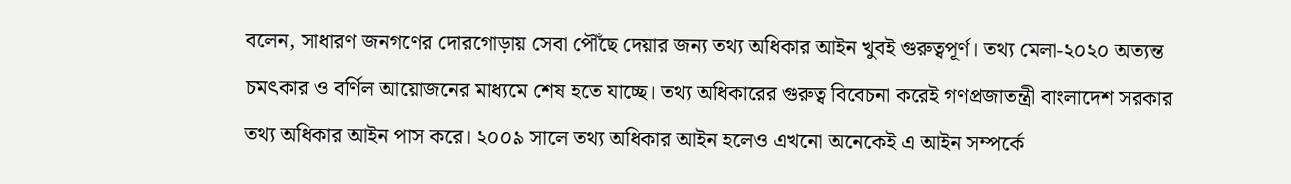বলেন, সাধারণ জনগণের দোরগোড়ায় সেবা পৌঁছে দেয়ার জন্য তথ্য অধিকার আইন খুবই গুরুত্বপূর্ণ। তথ্য মেলা-২০২০ অত্যন্ত চমৎকার ও বর্ণিল আয়োজনের মাধ্যমে শেষ হতে যাচ্ছে। তথ্য অধিকারের গুরুত্ব বিবেচনা করেই গণপ্রজাতন্ত্রী বাংলাদেশ সরকার তথ্য অধিকার আইন পাস করে। ২০০৯ সালে তথ্য অধিকার আইন হলেও এখনো অনেকেই এ আইন সম্পর্কে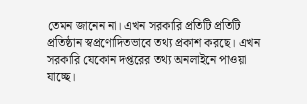তেমন জানেন না। এখন সরকারি প্রতিটি প্রতিটি প্রতিষ্ঠান স্বপ্রণোদিতভাবে তথ্য প্রকাশ করছে। এখন সরকারি যেকোন দপ্তরের তথ্য অনলাইনে পাওয়া যাচ্ছে।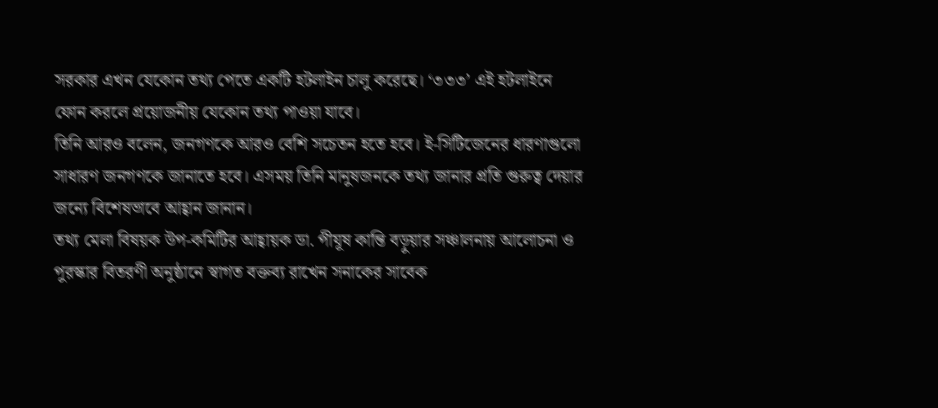সরকার এখন যেকোন তথ্য পেতে একটি হটলাইন চালু করেছে। ‘৩৩৩’ এই হটলাইনে ফোন করলে প্রয়োজনীয় যেকোন তথ্য পাওয়া যাবে।
তিনি আরও বলেন, জনগণকে আরও বেশি সচেতন হতে হবে। ই-সিটিজেনের ধারণাগুলো সাধারণ জনগণকে জানাতে হবে। এসময় তিনি মানুষজনকে তথ্য জানার প্রতি গুরুত্ব দেয়ার জন্যে বিশেষভাবে আহ্বান জানান।
তথ্য মেলা বিষয়ক উপ-কমিটির আহ্বায়ক ডা. পীযূষ কান্তি বড়ুয়ার সঞ্চালনায় আলোচনা ও পুরস্কার বিতরণী অনুষ্ঠানে স্বাগত বক্তব্য রাখেন সনাকের সাবেক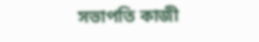সভাপতি কাজী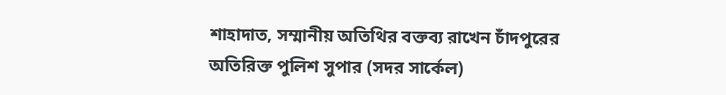শাহাদাত, সম্মানীয় অতিথির বক্তব্য রাখেন চাঁদপুরের অতিরিক্ত পুলিশ সুপার (সদর সার্কেল)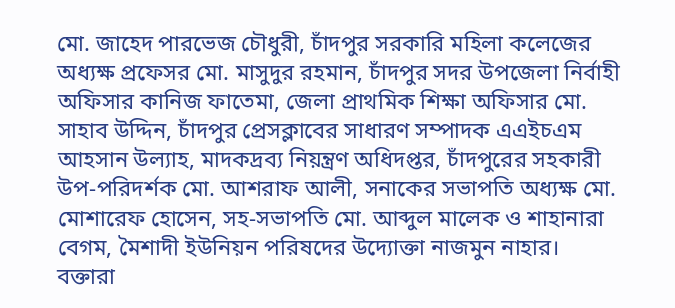মো. জাহেদ পারভেজ চৌধুরী, চাঁদপুর সরকারি মহিলা কলেজের অধ্যক্ষ প্রফেসর মো. মাসুদুর রহমান, চাঁদপুর সদর উপজেলা নির্বাহী অফিসার কানিজ ফাতেমা, জেলা প্রাথমিক শিক্ষা অফিসার মো. সাহাব উদ্দিন, চাঁদপুর প্রেসক্লাবের সাধারণ সম্পাদক এএইচএম আহসান উল্যাহ, মাদকদ্রব্য নিয়ন্ত্রণ অধিদপ্তর, চাঁদপুরের সহকারী উপ-পরিদর্শক মো. আশরাফ আলী, সনাকের সভাপতি অধ্যক্ষ মো. মোশারেফ হোসেন, সহ-সভাপতি মো. আব্দুল মালেক ও শাহানারা বেগম, মৈশাদী ইউনিয়ন পরিষদের উদ্যোক্তা নাজমুন নাহার।
বক্তারা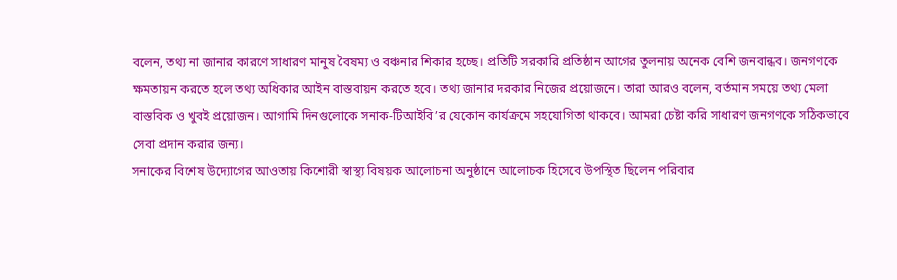বলেন, তথ্য না জানার কারণে সাধারণ মানুষ বৈষম্য ও বঞ্চনার শিকার হচ্ছে। প্রতিটি সরকারি প্রতিষ্ঠান আগের তুলনায় অনেক বেশি জনবান্ধব। জনগণকে ক্ষমতায়ন করতে হলে তথ্য অধিকার আইন বাস্তবায়ন করতে হবে। তথ্য জানার দরকার নিজের প্রয়োজনে। তারা আরও বলেন, বর্তমান সময়ে তথ্য মেলা বাস্তবিক ও খুবই প্রয়োজন। আগামি দিনগুলোকে সনাক-টিআইবি’র যেকোন কার্যক্রমে সহযোগিতা থাকবে। আমরা চেষ্টা করি সাধারণ জনগণকে সঠিকভাবে সেবা প্রদান করার জন্য।
সনাকের বিশেষ উদ্যোগের আওতায় কিশোরী স্বাস্থ্য বিষয়ক আলোচনা অনুষ্ঠানে আলোচক হিসেবে উপস্থিত ছিলেন পরিবার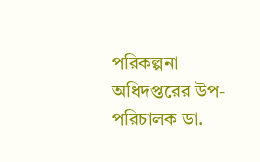পরিকল্পনা অধিদপ্তরের উপ-পরিচালক ডা.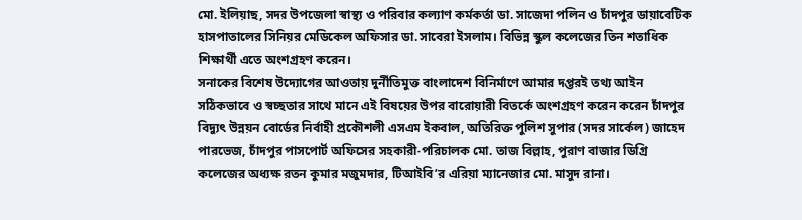মো. ইলিয়াছ, সদর উপজেলা স্বাস্থ্য ও পরিবার কল্যাণ কর্মকর্তা ডা. সাজেদা পলিন ও চাঁদপুর ডায়াবেটিক হাসপাতালের সিনিয়র মেডিকেল অফিসার ডা. সাবেরা ইসলাম। বিভিন্ন স্কুল কলেজের তিন শতাধিক শিক্ষার্থী এতে অংশগ্রহণ করেন।
সনাকের বিশেষ উদ্যোগের আওতায় দুর্নীতিমুক্ত বাংলাদেশ বিনির্মাণে আমার দপ্তরই তথ্য আইন সঠিকভাবে ও স্বচ্ছতার সাথে মানে এই বিষয়ের উপর বারোয়ারী বিতর্কে অংশগ্রহণ করেন করেন চাঁদপুর বিদ্যুৎ উন্নয়ন বোর্ডের নির্বাহী প্রকৌশলী এসএম ইকবাল, অতিরিক্ত পুলিশ সুপার (সদর সার্কেল) জাহেদ পারভেজ, চাঁদপুর পাসপোর্ট অফিসের সহকারী-পরিচালক মো. তাজ বিল্লাহ, পুরাণ বাজার ডিগ্রি কলেজের অধ্যক্ষ রতন কুমার মজুমদার, টিআইবি’র এরিয়া ম্যানেজার মো. মাসুদ রানা।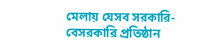মেলায় যেসব সরকারি-বেসরকারি প্রতিষ্ঠান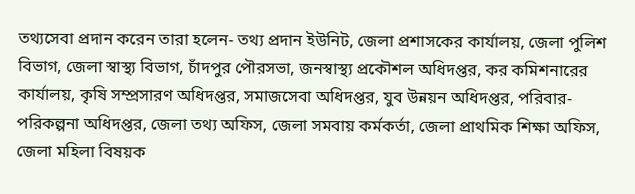তথ্যসেবা প্রদান করেন তারা হলেন- তথ্য প্রদান ইউনিট, জেলা প্রশাসকের কার্যালয়, জেলা পুলিশ বিভাগ, জেলা স্বাস্থ্য বিভাগ, চাঁদপুর পৌরসভা, জনস্বাস্থ্য প্রকৌশল অধিদপ্তর, কর কমিশনারের কার্যালয়, কৃষি সম্প্রসারণ অধিদপ্তর, সমাজসেবা অধিদপ্তর, যুব উন্নয়ন অধিদপ্তর, পরিবার-পরিকল্পনা অধিদপ্তর, জেলা তথ্য অফিস, জেলা সমবায় কর্মকর্তা, জেলা প্রাথমিক শিক্ষা অফিস, জেলা মহিলা বিষয়ক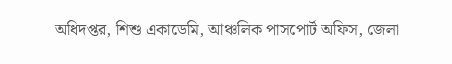অধিদপ্তর, শিশু একাডেমি, আঞ্চলিক পাসপোর্ট অফিস, জেলা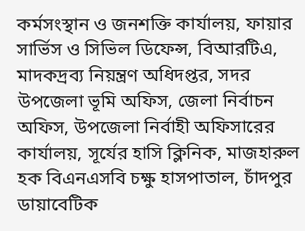কর্মসংস্থান ও জনশক্তি কার্যালয়, ফায়ার সার্ভিস ও সিভিল ডিফেন্স, বিআরটিএ, মাদকদ্রব্য নিয়ন্ত্রণ অধিদপ্তর, সদর উপজেলা ভূমি অফিস, জেলা নির্বাচন অফিস, উপজেলা নির্বাহী অফিসারের কার্যালয়, সূর্যের হাসি ক্লিনিক, মাজহারুল হক বিএনএসবি চক্ষু হাসপাতাল, চাঁদপুর ডায়াবেটিক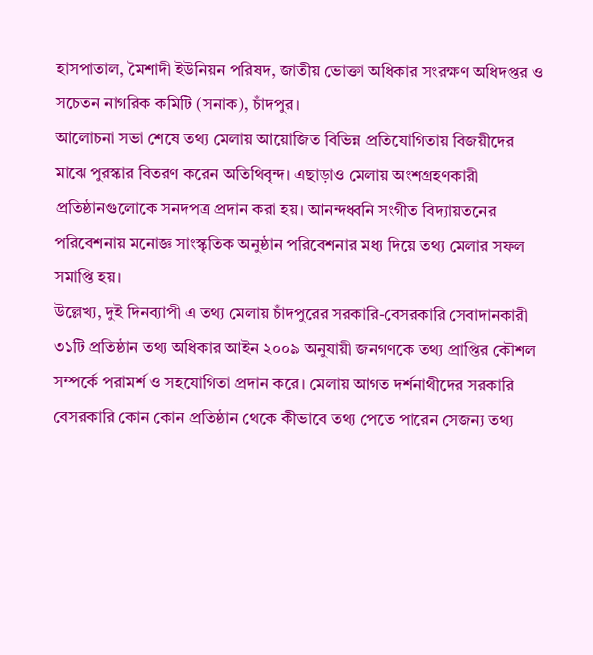হাসপাতাল, মৈশাদী ইউনিয়ন পরিষদ, জাতীয় ভোক্তা অধিকার সংরক্ষণ অধিদপ্তর ও সচেতন নাগরিক কমিটি (সনাক), চাঁদপুর।
আলোচনা সভা শেষে তথ্য মেলায় আয়োজিত বিভিন্ন প্রতিযোগিতায় বিজয়ীদের মাঝে পুরস্কার বিতরণ করেন অতিথিবৃন্দ। এছাড়াও মেলায় অংশগ্রহণকারী প্রতিষ্ঠানগুলোকে সনদপত্র প্রদান করা হয়। আনন্দধ্বনি সংগীত বিদ্যায়তনের পরিবেশনায় মনোজ্ঞ সাংস্কৃতিক অনুষ্ঠান পরিবেশনার মধ্য দিয়ে তথ্য মেলার সফল সমাপ্তি হয়।
উল্লেখ্য, দুই দিনব্যাপী এ তথ্য মেলায় চাঁদপুরের সরকারি-বেসরকারি সেবাদানকারী ৩১টি প্রতিষ্ঠান তথ্য অধিকার আইন ২০০৯ অনুযায়ী জনগণকে তথ্য প্রাপ্তির কৌশল সম্পর্কে পরামর্শ ও সহযোগিতা প্রদান করে। মেলায় আগত দর্শনাথীদের সরকারি বেসরকারি কোন কোন প্রতিষ্ঠান থেকে কীভাবে তথ্য পেতে পারেন সেজন্য তথ্য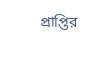প্রাপ্তির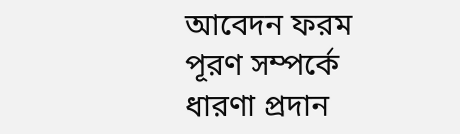আবেদন ফরম পূরণ সম্পর্কে ধারণা প্রদান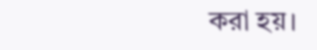করা হয়।